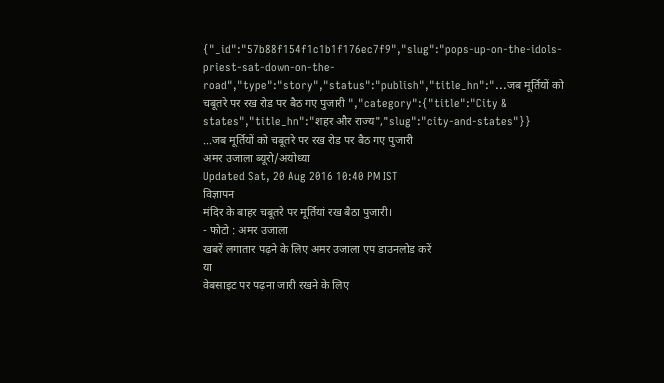{"_id":"57b88f154f1c1b1f176ec7f9","slug":"pops-up-on-the-idols-priest-sat-down-on-the-road","type":"story","status":"publish","title_hn":"...जब मूर्तियों को चबूतरे पर रख रोड पर बैठ गए पुजारी ","category":{"title":"City & states","title_hn":"शहर और राज्य","slug":"city-and-states"}}
...जब मूर्तियों को चबूतरे पर रख रोड पर बैठ गए पुजारी
अमर उजाला ब्यूरो/अयोध्या
Updated Sat, 20 Aug 2016 10:40 PM IST
विज्ञापन
मंदिर के बाहर चबूतरे पर मूर्तियां रख बैठा पुजारी।
- फोटो : अमर उजाला
खबरें लगातार पढ़ने के लिए अमर उजाला एप डाउनलोड करें
या
वेबसाइट पर पढ़ना जारी रखने के लिए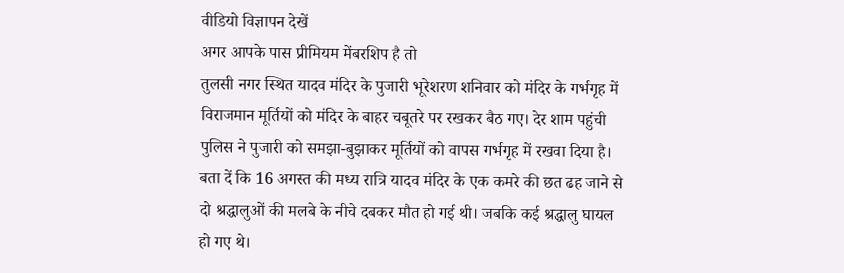वीडियो विज्ञापन देखें
अगर आपके पास प्रीमियम मेंबरशिप है तो
तुलसी नगर स्थित यादव मंदिर के पुजारी भूरेशरण शनिवार को मंदिर के गर्भगृह में विराजमान मूर्तियों को मंदिर के बाहर चबूतरे पर रखकर बैठ गए। देर शाम पहुंची पुलिस ने पुजारी को समझा-बुझाकर मूर्तियों को वापस गर्भगृह में रखवा दिया है।
बता दें कि 16 अगस्त की मध्य रात्रि यादव मंदिर के एक कमरे की छत ढह जाने से दो श्रद्धालुओं की मलबे के नीचे दबकर मौत हो गई थी। जबकि कई श्रद्धालु घायल हो गए थे।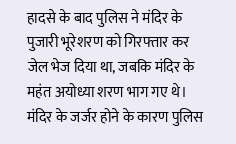हादसे के बाद पुलिस ने मंदिर के पुजारी भूरेशरण को गिरफ्तार कर जेल भेज दिया था, जबकि मंदिर के महंत अयोध्या शरण भाग गए थे।
मंदिर के जर्जर होने के कारण पुलिस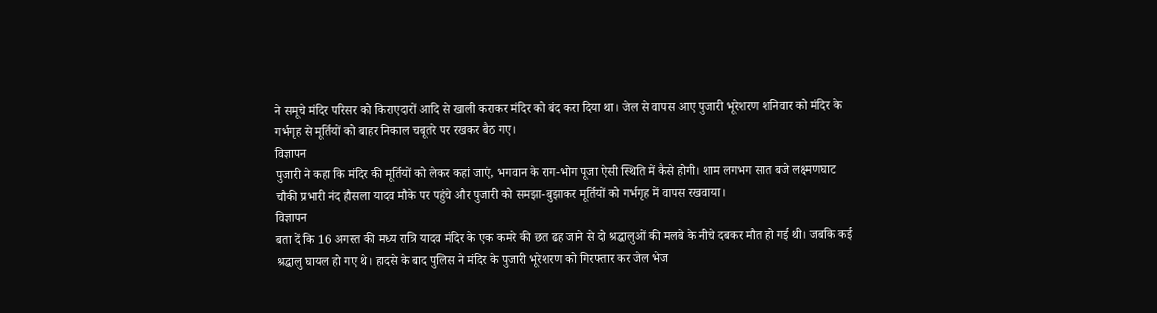ने समूचे मंदिर परिसर को किराएदारों आदि से खाली कराकर मंदिर को बंद करा दिया था। जेल से वापस आए पुजारी भूरेशरण शनिवार को मंदिर के गर्भगृह से मूर्तियों को बाहर निकाल चबूतरे पर रखकर बैठ गए।
विज्ञापन
पुजारी ने कहा कि मंदिर की मूर्तियों को लेकर कहां जाएं, भगवान के राग-भोग पूजा ऐसी स्थिति में कैसे होगी। शाम लगभग सात बजे लक्ष्मणघाट चौकी प्रभारी नंद हौसला यादव मौके पर पहुंचे और पुजारी को समझा-बुझाकर मूर्तियों को गर्भगृह में वापस रखवाया।
विज्ञापन
बता दें कि 16 अगस्त की मध्य रात्रि यादव मंदिर के एक कमरे की छत ढह जाने से दो श्रद्धालुओं की मलबे के नीचे दबकर मौत हो गई थी। जबकि कई श्रद्धालु घायल हो गए थे। हादसे के बाद पुलिस ने मंदिर के पुजारी भूरेशरण को गिरफ्तार कर जेल भेज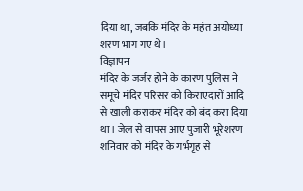दिया था, जबकि मंदिर के महंत अयोध्या शरण भाग गए थे।
विज्ञापन
मंदिर के जर्जर होने के कारण पुलिस ने समूचे मंदिर परिसर को किराएदारों आदि से खाली कराकर मंदिर को बंद करा दिया था। जेल से वापस आए पुजारी भूरेशरण शनिवार को मंदिर के गर्भगृह से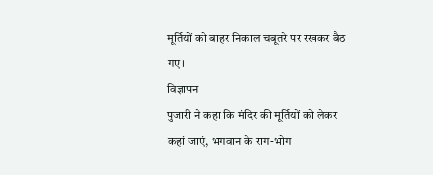मूर्तियों को बाहर निकाल चबूतरे पर रखकर बैठ गए।
विज्ञापन
पुजारी ने कहा कि मंदिर की मूर्तियों को लेकर कहां जाएं, भगवान के राग-भोग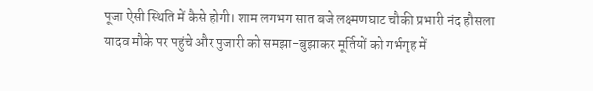पूजा ऐसी स्थिति में कैसे होगी। शाम लगभग सात बजे लक्ष्मणघाट चौकी प्रभारी नंद हौसला यादव मौके पर पहुंचे और पुजारी को समझा-बुझाकर मूर्तियों को गर्भगृह में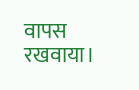वापस रखवाया।